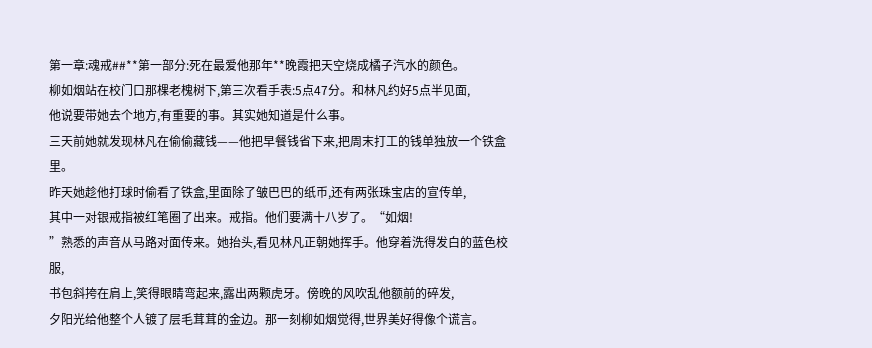第一章:魂戒##**第一部分:死在最爱他那年**晚霞把天空烧成橘子汽水的颜色。
柳如烟站在校门口那棵老槐树下,第三次看手表:5点47分。和林凡约好5点半见面,
他说要带她去个地方,有重要的事。其实她知道是什么事。
三天前她就发现林凡在偷偷藏钱——他把早餐钱省下来,把周末打工的钱单独放一个铁盒里。
昨天她趁他打球时偷看了铁盒,里面除了皱巴巴的纸币,还有两张珠宝店的宣传单,
其中一对银戒指被红笔圈了出来。戒指。他们要满十八岁了。“如烟!
”熟悉的声音从马路对面传来。她抬头,看见林凡正朝她挥手。他穿着洗得发白的蓝色校服,
书包斜挎在肩上,笑得眼睛弯起来,露出两颗虎牙。傍晚的风吹乱他额前的碎发,
夕阳光给他整个人镀了层毛茸茸的金边。那一刻柳如烟觉得,世界美好得像个谎言。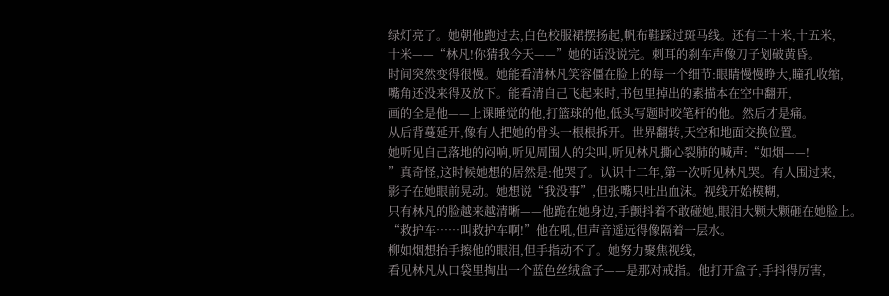绿灯亮了。她朝他跑过去,白色校服裙摆扬起,帆布鞋踩过斑马线。还有二十米,十五米,
十米——“林凡!你猜我今天——”她的话没说完。刺耳的刹车声像刀子划破黄昏。
时间突然变得很慢。她能看清林凡笑容僵在脸上的每一个细节:眼睛慢慢睁大,瞳孔收缩,
嘴角还没来得及放下。能看清自己飞起来时,书包里掉出的素描本在空中翻开,
画的全是他——上课睡觉的他,打篮球的他,低头写题时咬笔杆的他。然后才是痛。
从后背蔓延开,像有人把她的骨头一根根拆开。世界翻转,天空和地面交换位置。
她听见自己落地的闷响,听见周围人的尖叫,听见林凡撕心裂肺的喊声:“如烟——!
”真奇怪,这时候她想的居然是:他哭了。认识十二年,第一次听见林凡哭。有人围过来,
影子在她眼前晃动。她想说“我没事”,但张嘴只吐出血沫。视线开始模糊,
只有林凡的脸越来越清晰——他跪在她身边,手颤抖着不敢碰她,眼泪大颗大颗砸在她脸上。
“救护车……叫救护车啊!”他在吼,但声音遥远得像隔着一层水。
柳如烟想抬手擦他的眼泪,但手指动不了。她努力聚焦视线,
看见林凡从口袋里掏出一个蓝色丝绒盒子——是那对戒指。他打开盒子,手抖得厉害,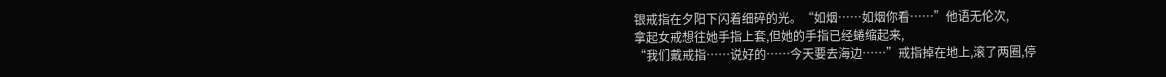银戒指在夕阳下闪着细碎的光。“如烟……如烟你看……”他语无伦次,
拿起女戒想往她手指上套,但她的手指已经蜷缩起来,
“我们戴戒指……说好的……今天要去海边……”戒指掉在地上,滚了两圈,停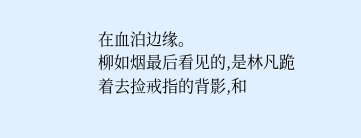在血泊边缘。
柳如烟最后看见的,是林凡跪着去捡戒指的背影,和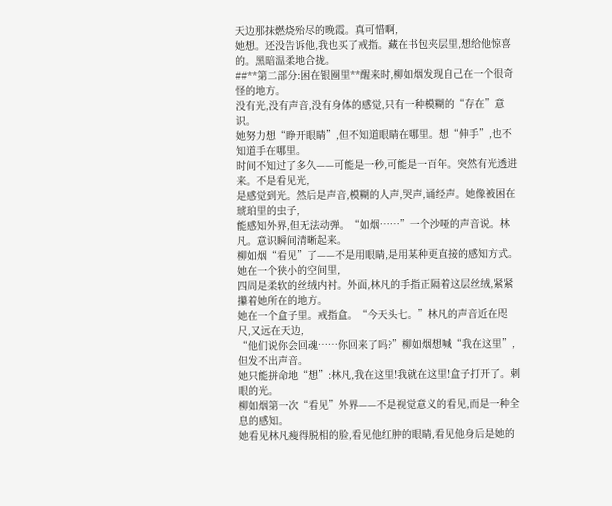天边那抹燃烧殆尽的晚霞。真可惜啊,
她想。还没告诉他,我也买了戒指。藏在书包夹层里,想给他惊喜的。黑暗温柔地合拢。
##**第二部分:困在银圈里**醒来时,柳如烟发现自己在一个很奇怪的地方。
没有光,没有声音,没有身体的感觉,只有一种模糊的“存在”意识。
她努力想“睁开眼睛”,但不知道眼睛在哪里。想“伸手”,也不知道手在哪里。
时间不知过了多久——可能是一秒,可能是一百年。突然有光透进来。不是看见光,
是感觉到光。然后是声音,模糊的人声,哭声,诵经声。她像被困在琥珀里的虫子,
能感知外界,但无法动弹。“如烟……”一个沙哑的声音说。林凡。意识瞬间清晰起来。
柳如烟“看见”了——不是用眼睛,是用某种更直接的感知方式。她在一个狭小的空间里,
四周是柔软的丝绒内衬。外面,林凡的手指正隔着这层丝绒,紧紧攥着她所在的地方。
她在一个盒子里。戒指盒。“今天头七。”林凡的声音近在咫尺,又远在天边,
“他们说你会回魂……你回来了吗?”柳如烟想喊“我在这里”,但发不出声音。
她只能拼命地“想”:林凡,我在这里!我就在这里!盒子打开了。刺眼的光。
柳如烟第一次“看见”外界——不是视觉意义的看见,而是一种全息的感知。
她看见林凡瘦得脱相的脸,看见他红肿的眼睛,看见他身后是她的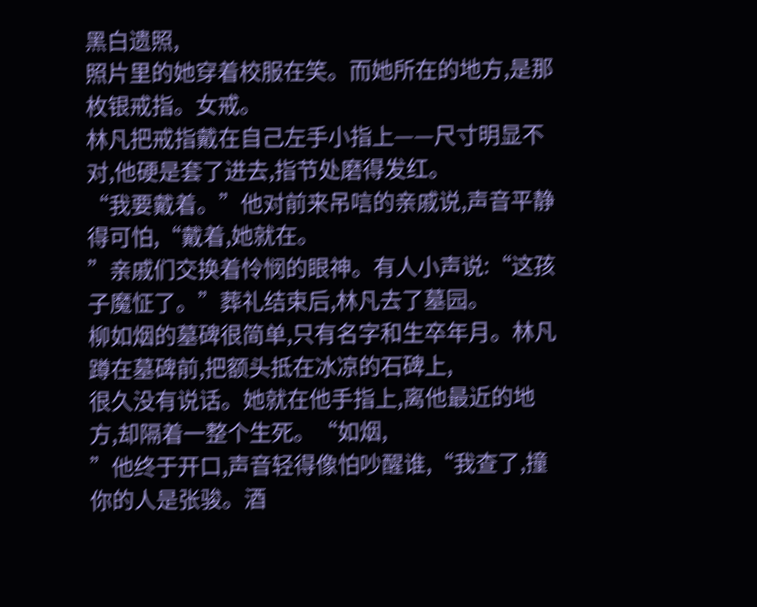黑白遗照,
照片里的她穿着校服在笑。而她所在的地方,是那枚银戒指。女戒。
林凡把戒指戴在自己左手小指上——尺寸明显不对,他硬是套了进去,指节处磨得发红。
“我要戴着。”他对前来吊唁的亲戚说,声音平静得可怕,“戴着,她就在。
”亲戚们交换着怜悯的眼神。有人小声说:“这孩子魔怔了。”葬礼结束后,林凡去了墓园。
柳如烟的墓碑很简单,只有名字和生卒年月。林凡蹲在墓碑前,把额头抵在冰凉的石碑上,
很久没有说话。她就在他手指上,离他最近的地方,却隔着一整个生死。“如烟,
”他终于开口,声音轻得像怕吵醒谁,“我查了,撞你的人是张骏。酒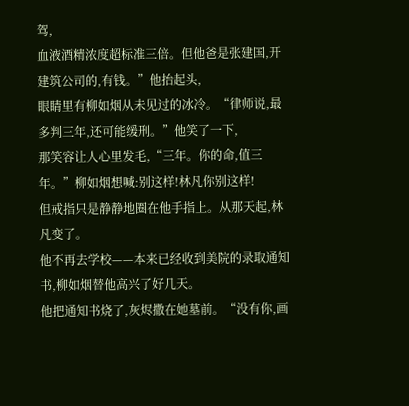驾,
血液酒精浓度超标准三倍。但他爸是张建国,开建筑公司的,有钱。”他抬起头,
眼睛里有柳如烟从未见过的冰冷。“律师说,最多判三年,还可能缓刑。”他笑了一下,
那笑容让人心里发毛,“三年。你的命,值三年。”柳如烟想喊:别这样!林凡你别这样!
但戒指只是静静地圈在他手指上。从那天起,林凡变了。
他不再去学校——本来已经收到美院的录取通知书,柳如烟替他高兴了好几天。
他把通知书烧了,灰烬撒在她墓前。“没有你,画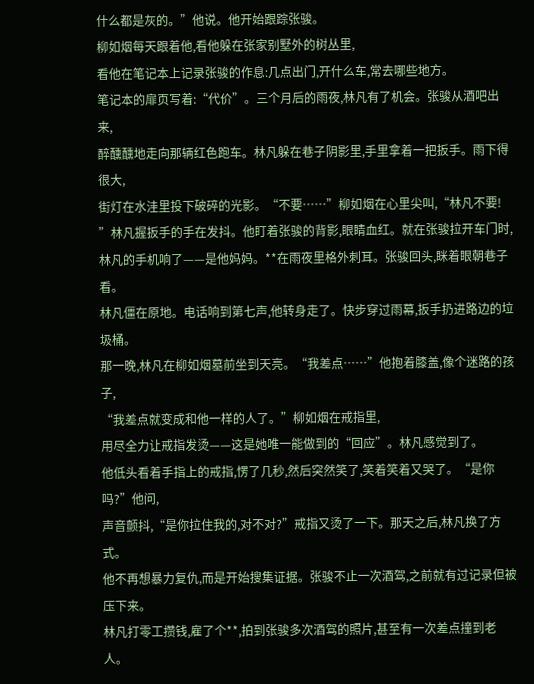什么都是灰的。”他说。他开始跟踪张骏。
柳如烟每天跟着他,看他躲在张家别墅外的树丛里,
看他在笔记本上记录张骏的作息:几点出门,开什么车,常去哪些地方。
笔记本的扉页写着:“代价”。三个月后的雨夜,林凡有了机会。张骏从酒吧出来,
醉醺醺地走向那辆红色跑车。林凡躲在巷子阴影里,手里拿着一把扳手。雨下得很大,
街灯在水洼里投下破碎的光影。“不要……”柳如烟在心里尖叫,“林凡不要!
”林凡握扳手的手在发抖。他盯着张骏的背影,眼睛血红。就在张骏拉开车门时,
林凡的手机响了——是他妈妈。**在雨夜里格外刺耳。张骏回头,眯着眼朝巷子看。
林凡僵在原地。电话响到第七声,他转身走了。快步穿过雨幕,扳手扔进路边的垃圾桶。
那一晚,林凡在柳如烟墓前坐到天亮。“我差点……”他抱着膝盖,像个迷路的孩子,
“我差点就变成和他一样的人了。”柳如烟在戒指里,
用尽全力让戒指发烫——这是她唯一能做到的“回应”。林凡感觉到了。
他低头看着手指上的戒指,愣了几秒,然后突然笑了,笑着笑着又哭了。“是你吗?”他问,
声音颤抖,“是你拉住我的,对不对?”戒指又烫了一下。那天之后,林凡换了方式。
他不再想暴力复仇,而是开始搜集证据。张骏不止一次酒驾,之前就有过记录但被压下来。
林凡打零工攒钱,雇了个**,拍到张骏多次酒驾的照片,甚至有一次差点撞到老人。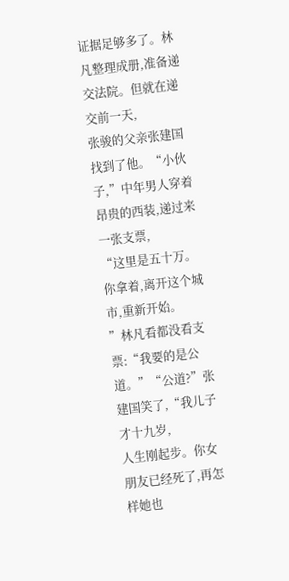证据足够多了。林凡整理成册,准备递交法院。但就在递交前一天,
张骏的父亲张建国找到了他。“小伙子,”中年男人穿着昂贵的西装,递过来一张支票,
“这里是五十万。你拿着,离开这个城市,重新开始。
”林凡看都没看支票:“我要的是公道。”“公道?”张建国笑了,“我儿子才十九岁,
人生刚起步。你女朋友已经死了,再怎样她也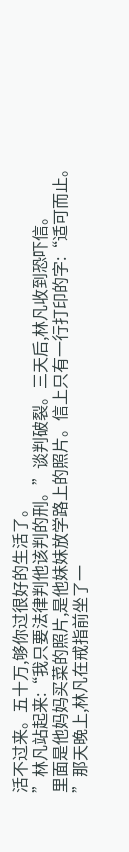活不过来。五十万,够你过很好的生活了。
”林凡站起来:“我只要法律判他该判的刑。”谈判破裂。三天后,林凡收到恐吓信。
里面是他妈妈买菜的照片,是他妹妹放学路上的照片。信上只有一行打印的字:“适可而止。
”那天晚上,林凡在戒指前坐了一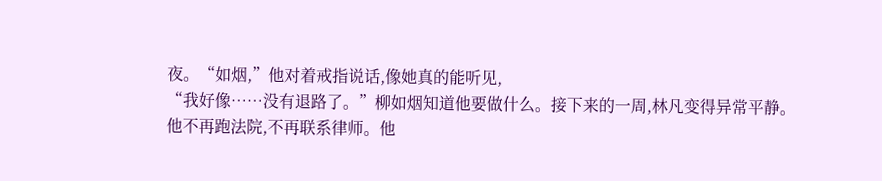夜。“如烟,”他对着戒指说话,像她真的能听见,
“我好像……没有退路了。”柳如烟知道他要做什么。接下来的一周,林凡变得异常平静。
他不再跑法院,不再联系律师。他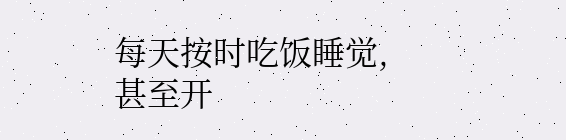每天按时吃饭睡觉,
甚至开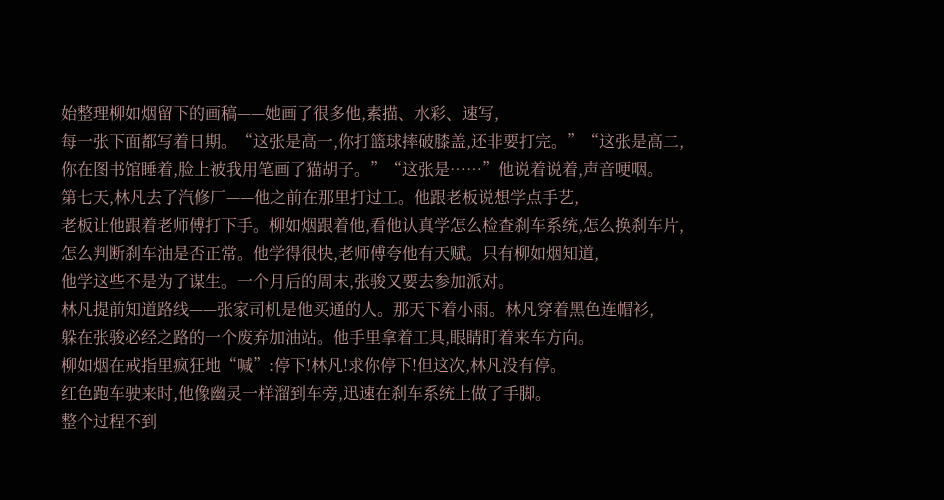始整理柳如烟留下的画稿——她画了很多他,素描、水彩、速写,
每一张下面都写着日期。“这张是高一,你打篮球摔破膝盖,还非要打完。”“这张是高二,
你在图书馆睡着,脸上被我用笔画了猫胡子。”“这张是……”他说着说着,声音哽咽。
第七天,林凡去了汽修厂——他之前在那里打过工。他跟老板说想学点手艺,
老板让他跟着老师傅打下手。柳如烟跟着他,看他认真学怎么检查刹车系统,怎么换刹车片,
怎么判断刹车油是否正常。他学得很快,老师傅夸他有天赋。只有柳如烟知道,
他学这些不是为了谋生。一个月后的周末,张骏又要去参加派对。
林凡提前知道路线——张家司机是他买通的人。那天下着小雨。林凡穿着黑色连帽衫,
躲在张骏必经之路的一个废弃加油站。他手里拿着工具,眼睛盯着来车方向。
柳如烟在戒指里疯狂地“喊”:停下!林凡!求你停下!但这次,林凡没有停。
红色跑车驶来时,他像幽灵一样溜到车旁,迅速在刹车系统上做了手脚。
整个过程不到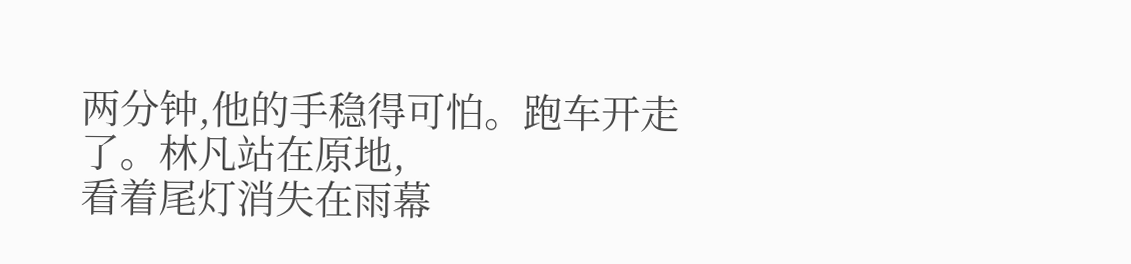两分钟,他的手稳得可怕。跑车开走了。林凡站在原地,
看着尾灯消失在雨幕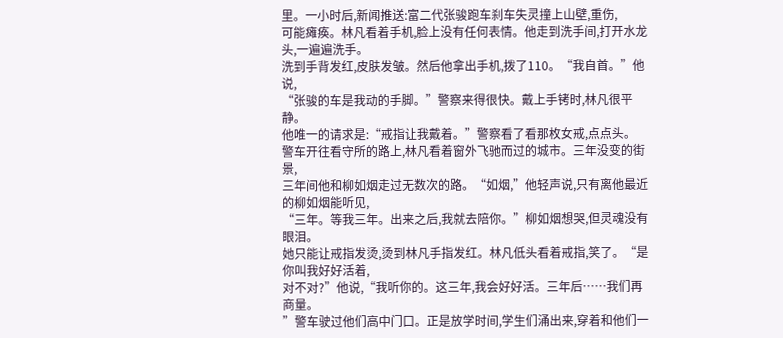里。一小时后,新闻推送:富二代张骏跑车刹车失灵撞上山壁,重伤,
可能瘫痪。林凡看着手机,脸上没有任何表情。他走到洗手间,打开水龙头,一遍遍洗手。
洗到手背发红,皮肤发皱。然后他拿出手机,拨了110。“我自首。”他说,
“张骏的车是我动的手脚。”警察来得很快。戴上手铐时,林凡很平静。
他唯一的请求是:“戒指让我戴着。”警察看了看那枚女戒,点点头。
警车开往看守所的路上,林凡看着窗外飞驰而过的城市。三年没变的街景,
三年间他和柳如烟走过无数次的路。“如烟,”他轻声说,只有离他最近的柳如烟能听见,
“三年。等我三年。出来之后,我就去陪你。”柳如烟想哭,但灵魂没有眼泪。
她只能让戒指发烫,烫到林凡手指发红。林凡低头看着戒指,笑了。“是你叫我好好活着,
对不对?”他说,“我听你的。这三年,我会好好活。三年后……我们再商量。
”警车驶过他们高中门口。正是放学时间,学生们涌出来,穿着和他们一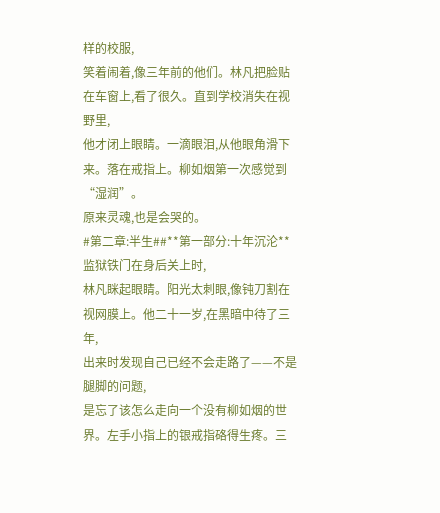样的校服,
笑着闹着,像三年前的他们。林凡把脸贴在车窗上,看了很久。直到学校消失在视野里,
他才闭上眼睛。一滴眼泪,从他眼角滑下来。落在戒指上。柳如烟第一次感觉到“湿润”。
原来灵魂,也是会哭的。
#第二章:半生##**第一部分:十年沉沦**监狱铁门在身后关上时,
林凡眯起眼睛。阳光太刺眼,像钝刀割在视网膜上。他二十一岁,在黑暗中待了三年,
出来时发现自己已经不会走路了——不是腿脚的问题,
是忘了该怎么走向一个没有柳如烟的世界。左手小指上的银戒指硌得生疼。三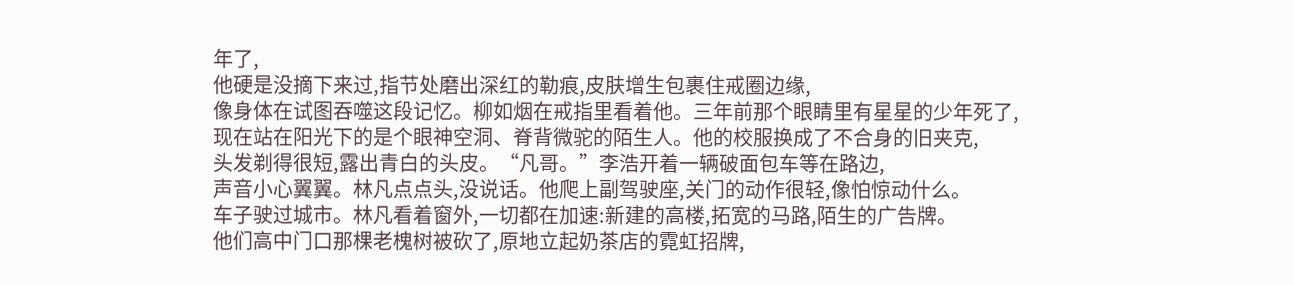年了,
他硬是没摘下来过,指节处磨出深红的勒痕,皮肤增生包裹住戒圈边缘,
像身体在试图吞噬这段记忆。柳如烟在戒指里看着他。三年前那个眼睛里有星星的少年死了,
现在站在阳光下的是个眼神空洞、脊背微驼的陌生人。他的校服换成了不合身的旧夹克,
头发剃得很短,露出青白的头皮。“凡哥。”李浩开着一辆破面包车等在路边,
声音小心翼翼。林凡点点头,没说话。他爬上副驾驶座,关门的动作很轻,像怕惊动什么。
车子驶过城市。林凡看着窗外,一切都在加速:新建的高楼,拓宽的马路,陌生的广告牌。
他们高中门口那棵老槐树被砍了,原地立起奶茶店的霓虹招牌,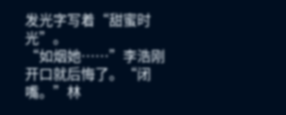发光字写着“甜蜜时光”。
“如烟她……”李浩刚开口就后悔了。“闭嘴。”林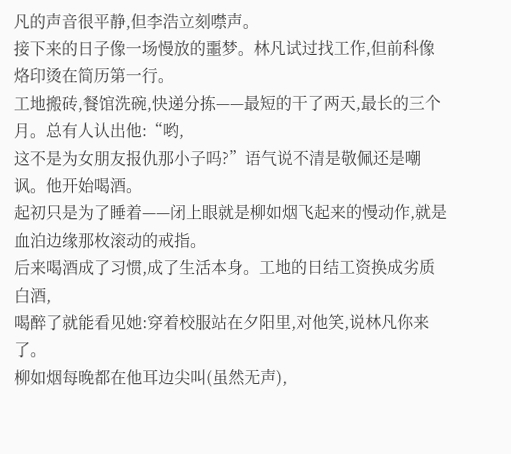凡的声音很平静,但李浩立刻噤声。
接下来的日子像一场慢放的噩梦。林凡试过找工作,但前科像烙印烫在简历第一行。
工地搬砖,餐馆洗碗,快递分拣——最短的干了两天,最长的三个月。总有人认出他:“哟,
这不是为女朋友报仇那小子吗?”语气说不清是敬佩还是嘲讽。他开始喝酒。
起初只是为了睡着——闭上眼就是柳如烟飞起来的慢动作,就是血泊边缘那枚滚动的戒指。
后来喝酒成了习惯,成了生活本身。工地的日结工资换成劣质白酒,
喝醉了就能看见她:穿着校服站在夕阳里,对他笑,说林凡你来了。
柳如烟每晚都在他耳边尖叫(虽然无声),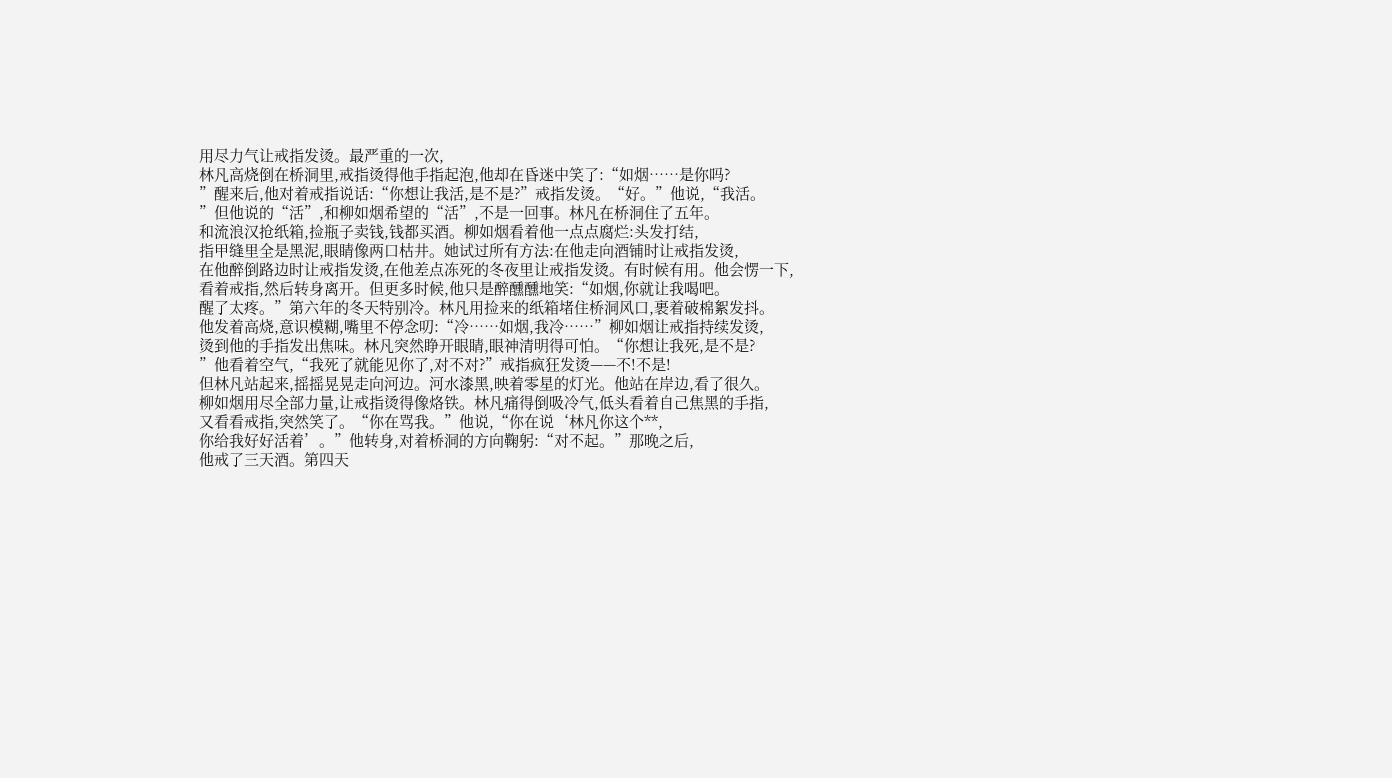用尽力气让戒指发烫。最严重的一次,
林凡高烧倒在桥洞里,戒指烫得他手指起泡,他却在昏迷中笑了:“如烟……是你吗?
”醒来后,他对着戒指说话:“你想让我活,是不是?”戒指发烫。“好。”他说,“我活。
”但他说的“活”,和柳如烟希望的“活”,不是一回事。林凡在桥洞住了五年。
和流浪汉抢纸箱,捡瓶子卖钱,钱都买酒。柳如烟看着他一点点腐烂:头发打结,
指甲缝里全是黑泥,眼睛像两口枯井。她试过所有方法:在他走向酒铺时让戒指发烫,
在他醉倒路边时让戒指发烫,在他差点冻死的冬夜里让戒指发烫。有时候有用。他会愣一下,
看着戒指,然后转身离开。但更多时候,他只是醉醺醺地笑:“如烟,你就让我喝吧。
醒了太疼。”第六年的冬天特别冷。林凡用捡来的纸箱堵住桥洞风口,裹着破棉絮发抖。
他发着高烧,意识模糊,嘴里不停念叨:“冷……如烟,我冷……”柳如烟让戒指持续发烫,
烫到他的手指发出焦味。林凡突然睁开眼睛,眼神清明得可怕。“你想让我死,是不是?
”他看着空气,“我死了就能见你了,对不对?”戒指疯狂发烫——不!不是!
但林凡站起来,摇摇晃晃走向河边。河水漆黑,映着零星的灯光。他站在岸边,看了很久。
柳如烟用尽全部力量,让戒指烫得像烙铁。林凡痛得倒吸冷气,低头看着自己焦黑的手指,
又看看戒指,突然笑了。“你在骂我。”他说,“你在说‘林凡你这个**,
你给我好好活着’。”他转身,对着桥洞的方向鞠躬:“对不起。”那晚之后,
他戒了三天酒。第四天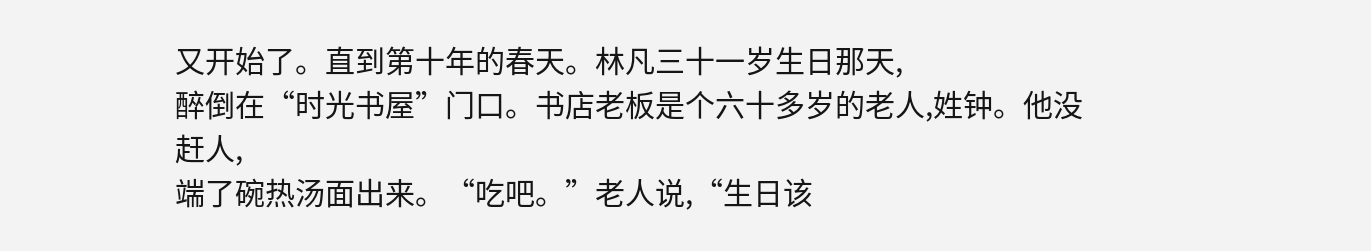又开始了。直到第十年的春天。林凡三十一岁生日那天,
醉倒在“时光书屋”门口。书店老板是个六十多岁的老人,姓钟。他没赶人,
端了碗热汤面出来。“吃吧。”老人说,“生日该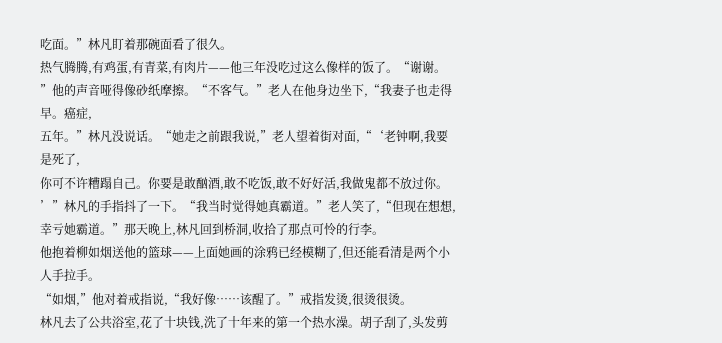吃面。”林凡盯着那碗面看了很久。
热气腾腾,有鸡蛋,有青菜,有肉片——他三年没吃过这么像样的饭了。“谢谢。
”他的声音哑得像砂纸摩擦。“不客气。”老人在他身边坐下,“我妻子也走得早。癌症,
五年。”林凡没说话。“她走之前跟我说,”老人望着街对面,“‘老钟啊,我要是死了,
你可不许糟蹋自己。你要是敢酗酒,敢不吃饭,敢不好好活,我做鬼都不放过你。
’”林凡的手指抖了一下。“我当时觉得她真霸道。”老人笑了,“但现在想想,
幸亏她霸道。”那天晚上,林凡回到桥洞,收拾了那点可怜的行李。
他抱着柳如烟送他的篮球——上面她画的涂鸦已经模糊了,但还能看清是两个小人手拉手。
“如烟,”他对着戒指说,“我好像……该醒了。”戒指发烫,很烫很烫。
林凡去了公共浴室,花了十块钱,洗了十年来的第一个热水澡。胡子刮了,头发剪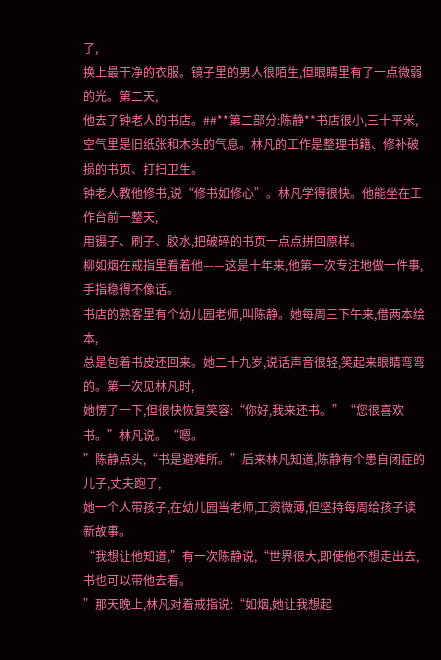了,
换上最干净的衣服。镜子里的男人很陌生,但眼睛里有了一点微弱的光。第二天,
他去了钟老人的书店。##**第二部分:陈静**书店很小,三十平米,
空气里是旧纸张和木头的气息。林凡的工作是整理书籍、修补破损的书页、打扫卫生。
钟老人教他修书,说“修书如修心”。林凡学得很快。他能坐在工作台前一整天,
用镊子、刷子、胶水,把破碎的书页一点点拼回原样。
柳如烟在戒指里看着他——这是十年来,他第一次专注地做一件事,手指稳得不像话。
书店的熟客里有个幼儿园老师,叫陈静。她每周三下午来,借两本绘本,
总是包着书皮还回来。她二十九岁,说话声音很轻,笑起来眼睛弯弯的。第一次见林凡时,
她愣了一下,但很快恢复笑容:“你好,我来还书。”“您很喜欢书。”林凡说。“嗯。
”陈静点头,“书是避难所。”后来林凡知道,陈静有个患自闭症的儿子,丈夫跑了,
她一个人带孩子,在幼儿园当老师,工资微薄,但坚持每周给孩子读新故事。
“我想让他知道,”有一次陈静说,“世界很大,即使他不想走出去,书也可以带他去看。
”那天晚上,林凡对着戒指说:“如烟,她让我想起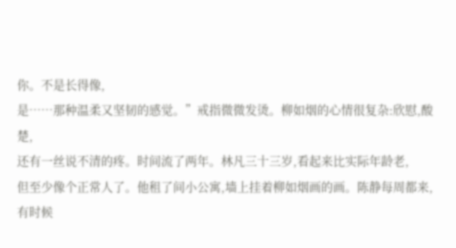你。不是长得像,
是……那种温柔又坚韧的感觉。”戒指微微发烫。柳如烟的心情很复杂:欣慰,酸楚,
还有一丝说不清的疼。时间流了两年。林凡三十三岁,看起来比实际年龄老,
但至少像个正常人了。他租了间小公寓,墙上挂着柳如烟画的画。陈静每周都来,
有时候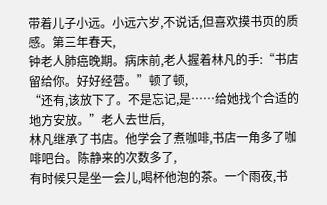带着儿子小远。小远六岁,不说话,但喜欢摸书页的质感。第三年春天,
钟老人肺癌晚期。病床前,老人握着林凡的手:“书店留给你。好好经营。”顿了顿,
“还有,该放下了。不是忘记,是……给她找个合适的地方安放。”老人去世后,
林凡继承了书店。他学会了煮咖啡,书店一角多了咖啡吧台。陈静来的次数多了,
有时候只是坐一会儿,喝杯他泡的茶。一个雨夜,书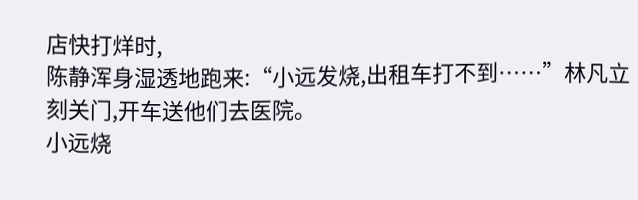店快打烊时,
陈静浑身湿透地跑来:“小远发烧,出租车打不到……”林凡立刻关门,开车送他们去医院。
小远烧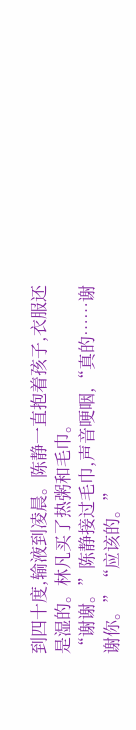到四十度,输液到凌晨。陈静一直抱着孩子,衣服还是湿的。林凡买了热粥和毛巾。
“谢谢。”陈静接过毛巾,声音哽咽,“真的……谢谢你。”“应该的。”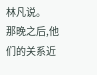林凡说。
那晚之后,他们的关系近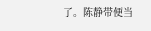了。陈静带便当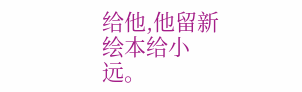给他,他留新绘本给小远。